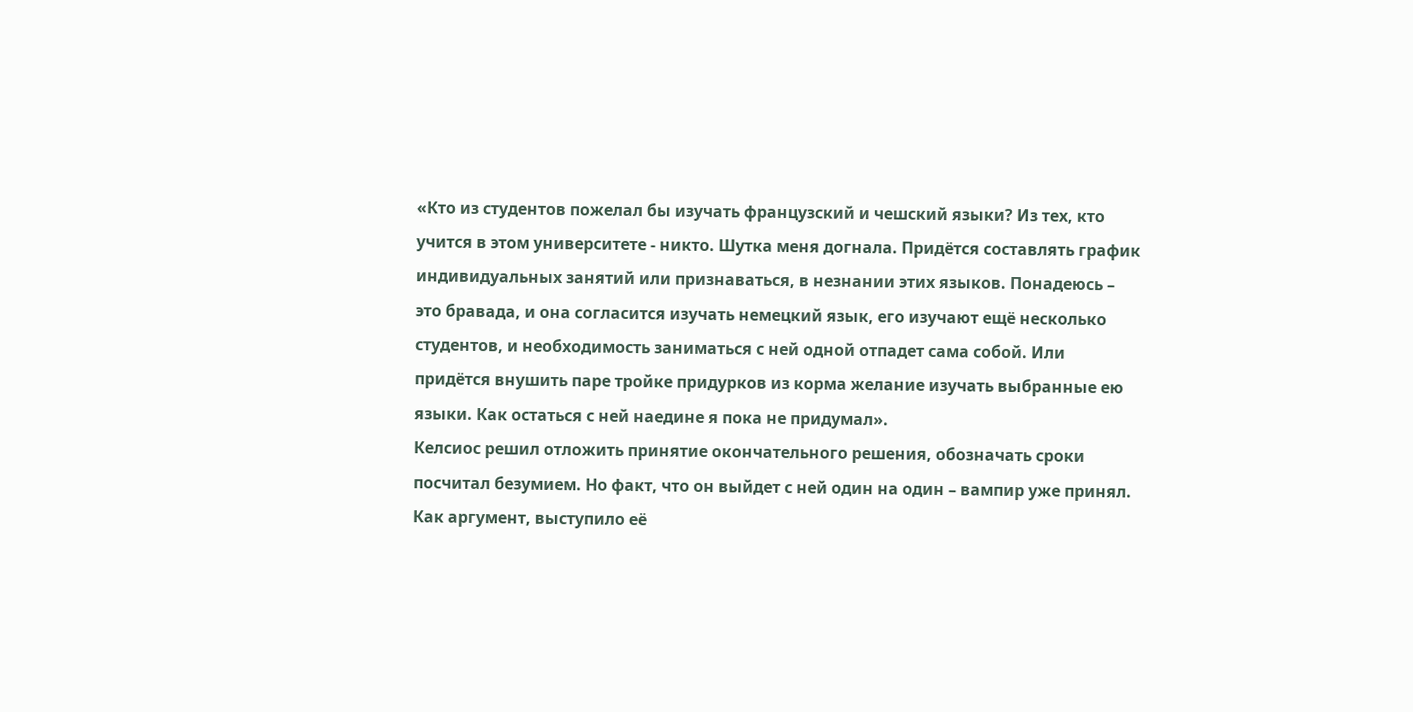«Кто из студентов пожелал бы изучать французский и чешский языки? Из тех, кто учится в этом университете - никто. Шутка меня догнала. Придётся составлять график индивидуальных занятий или признаваться, в незнании этих языков. Понадеюсь – это бравада, и она согласится изучать немецкий язык, его изучают ещё несколько студентов, и необходимость заниматься с ней одной отпадет сама собой. Или придётся внушить паре тройке придурков из корма желание изучать выбранные ею языки. Как остаться с ней наедине я пока не придумал».
Келсиос решил отложить принятие окончательного решения, обозначать сроки посчитал безумием. Но факт, что он выйдет с ней один на один – вампир уже принял. Как аргумент, выступило её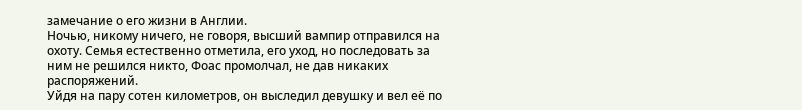замечание о его жизни в Англии.
Ночью, никому ничего, не говоря, высший вампир отправился на охоту. Семья естественно отметила, его уход, но последовать за ним не решился никто, Фоас промолчал, не дав никаких распоряжений.
Уйдя на пару сотен километров, он выследил девушку и вел её по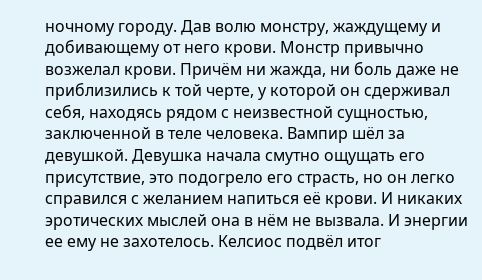ночному городу. Дав волю монстру, жаждущему и добивающему от него крови. Монстр привычно возжелал крови. Причём ни жажда, ни боль даже не приблизились к той черте, у которой он сдерживал себя, находясь рядом с неизвестной сущностью, заключенной в теле человека. Вампир шёл за девушкой. Девушка начала смутно ощущать его присутствие, это подогрело его страсть, но он легко справился с желанием напиться её крови. И никаких эротических мыслей она в нём не вызвала. И энергии ее ему не захотелось. Келсиос подвёл итог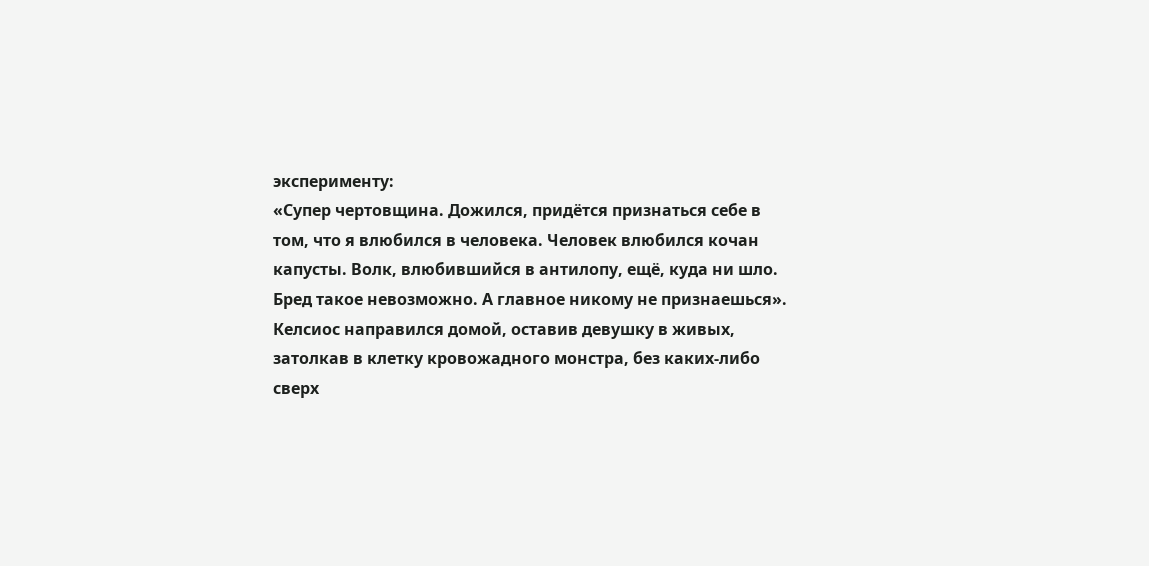эксперименту:
«Супер чертовщина. Дожился, придётся признаться себе в том, что я влюбился в человека. Человек влюбился кочан капусты. Волк, влюбившийся в антилопу, ещё, куда ни шло. Бред такое невозможно. А главное никому не признаешься».
Келсиос направился домой, оставив девушку в живых, затолкав в клетку кровожадного монстра, без каких-либо сверх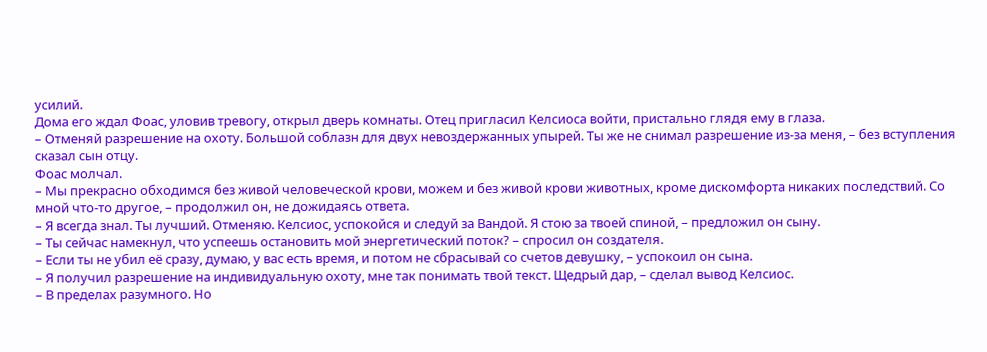усилий.
Дома его ждал Фоас, уловив тревогу, открыл дверь комнаты. Отец пригласил Келсиоса войти, пристально глядя ему в глаза.
– Отменяй разрешение на охоту. Большой соблазн для двух невоздержанных упырей. Ты же не снимал разрешение из-за меня, – без вступления сказал сын отцу.
Фоас молчал.
– Мы прекрасно обходимся без живой человеческой крови, можем и без живой крови животных, кроме дискомфорта никаких последствий. Со мной что-то другое, – продолжил он, не дожидаясь ответа.
– Я всегда знал. Ты лучший. Отменяю. Келсиос, успокойся и следуй за Вандой. Я стою за твоей спиной, – предложил он сыну.
– Ты сейчас намекнул, что успеешь остановить мой энергетический поток? – спросил он создателя.
– Если ты не убил её сразу, думаю, у вас есть время, и потом не сбрасывай со счетов девушку, – успокоил он сына.
– Я получил разрешение на индивидуальную охоту, мне так понимать твой текст. Щедрый дар, – сделал вывод Келсиос.
– В пределах разумного. Но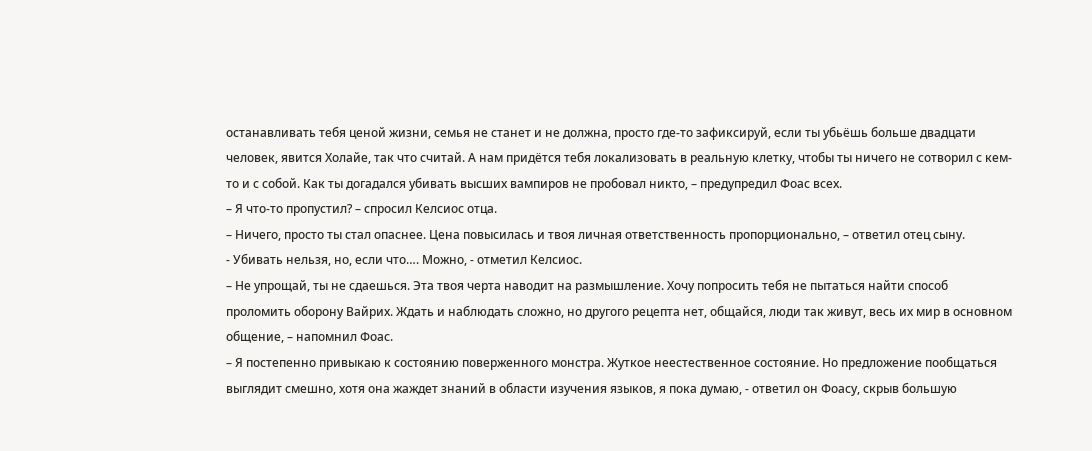останавливать тебя ценой жизни, семья не станет и не должна, просто где-то зафиксируй, если ты убьёшь больше двадцати человек, явится Холайе, так что считай. А нам придётся тебя локализовать в реальную клетку, чтобы ты ничего не сотворил с кем-то и с собой. Как ты догадался убивать высших вампиров не пробовал никто, – предупредил Фоас всех.
– Я что-то пропустил? – спросил Келсиос отца.
– Ничего, просто ты стал опаснее. Цена повысилась и твоя личная ответственность пропорционально, – ответил отец сыну.
- Убивать нельзя, но, если что…. Можно, - отметил Келсиос.
– Не упрощай, ты не сдаешься. Эта твоя черта наводит на размышление. Хочу попросить тебя не пытаться найти способ проломить оборону Вайрих. Ждать и наблюдать сложно, но другого рецепта нет, общайся, люди так живут, весь их мир в основном общение, – напомнил Фоас.
– Я постепенно привыкаю к состоянию поверженного монстра. Жуткое неестественное состояние. Но предложение пообщаться выглядит смешно, хотя она жаждет знаний в области изучения языков, я пока думаю, - ответил он Фоасу, скрыв большую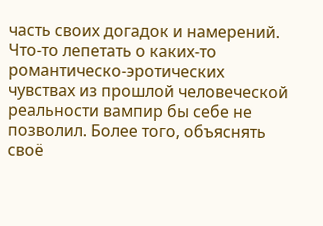часть своих догадок и намерений. Что-то лепетать о каких-то романтическо-эротических чувствах из прошлой человеческой реальности вампир бы себе не позволил. Более того, объяснять своё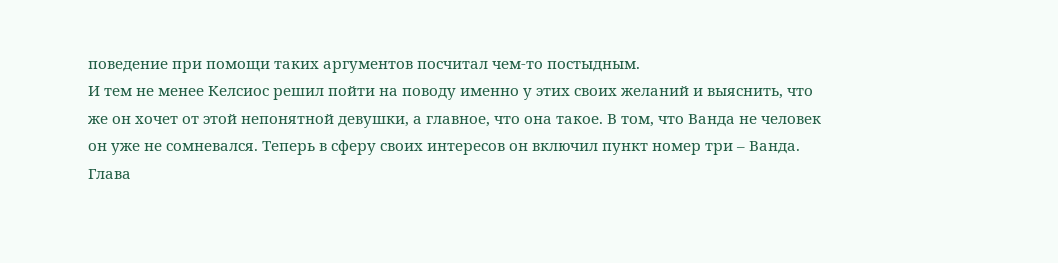поведение при помощи таких аргументов посчитал чем-то постыдным.
И тем не менее Келсиос решил пойти на поводу именно у этих своих желаний и выяснить, что же он хочет от этой непонятной девушки, а главное, что она такое. В том, что Ванда не человек он уже не сомневался. Теперь в сферу своих интересов он включил пункт номер три – Ванда.
Глава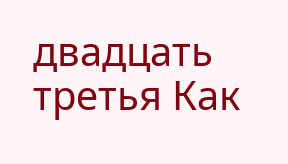двадцать третья Как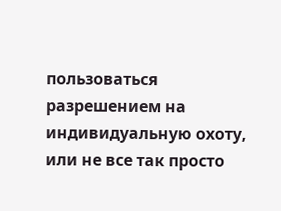пользоваться разрешением на индивидуальную охоту, или не все так просто